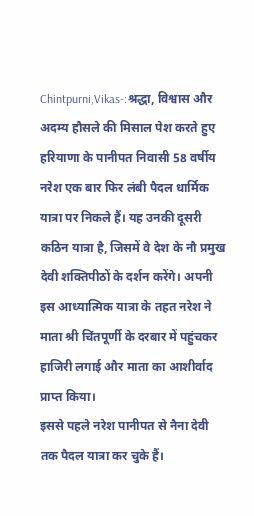Chintpurni,Vikas-:श्रद्धा, विश्वास और अदम्य हौसले की मिसाल पेश करते हुए हरियाणा के पानीपत निवासी 58 वर्षीय नरेश एक बार फिर लंबी पैदल धार्मिक यात्रा पर निकले हैं। यह उनकी दूसरी कठिन यात्रा है, जिसमें वे देश के नौ प्रमुख देवी शक्तिपीठों के दर्शन करेंगे। अपनी इस आध्यात्मिक यात्रा के तहत नरेश ने माता श्री चिंतपूर्णी के दरबार में पहुंचकर हाजिरी लगाई और माता का आशीर्वाद प्राप्त किया।
इससे पहले नरेश पानीपत से नैना देवी तक पैदल यात्रा कर चुके हैं।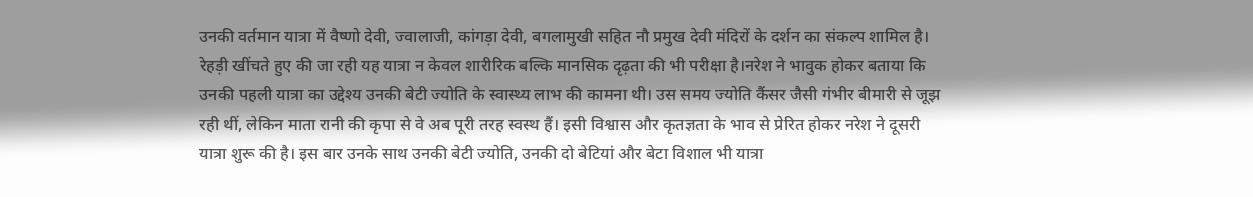उनकी वर्तमान यात्रा में वैष्णो देवी, ज्वालाजी, कांगड़ा देवी, बगलामुखी सहित नौ प्रमुख देवी मंदिरों के दर्शन का संकल्प शामिल है। रेहड़ी खींचते हुए की जा रही यह यात्रा न केवल शारीरिक बल्कि मानसिक दृढ़ता की भी परीक्षा है।नरेश ने भावुक होकर बताया कि उनकी पहली यात्रा का उद्देश्य उनकी बेटी ज्योति के स्वास्थ्य लाभ की कामना थी। उस समय ज्योति कैंसर जैसी गंभीर बीमारी से जूझ रही थीं, लेकिन माता रानी की कृपा से वे अब पूरी तरह स्वस्थ हैं। इसी विश्वास और कृतज्ञता के भाव से प्रेरित होकर नरेश ने दूसरी यात्रा शुरू की है। इस बार उनके साथ उनकी बेटी ज्योति, उनकी दो बेटियां और बेटा विशाल भी यात्रा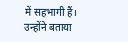में सहभागी हैं।
उन्होंने बताया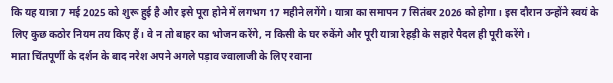कि यह यात्रा 7 मई 2025 को शुरू हुई है और इसे पूरा होने में लगभग 17 महीने लगेंगे। यात्रा का समापन 7 सितंबर 2026 को होगा। इस दौरान उन्होंने स्वयं के लिए कुछ कठोर नियम तय किए हैं। वे न तो बाहर का भोजन करेंगे, न किसी के घर रुकेंगे और पूरी यात्रा रेहड़ी के सहारे पैदल ही पूरी करेंगे।
माता चिंतपूर्णी के दर्शन के बाद नरेश अपने अगले पड़ाव ज्वालाजी के लिए रवाना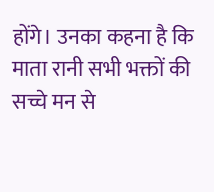होंगे। उनका कहना है कि माता रानी सभी भक्तों की सच्चे मन से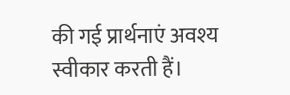की गई प्रार्थनाएं अवश्य स्वीकार करती हैं।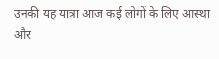उनकी यह यात्रा आज कई लोगों के लिए आस्था और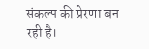संकल्प की प्रेरणा बन रही है।